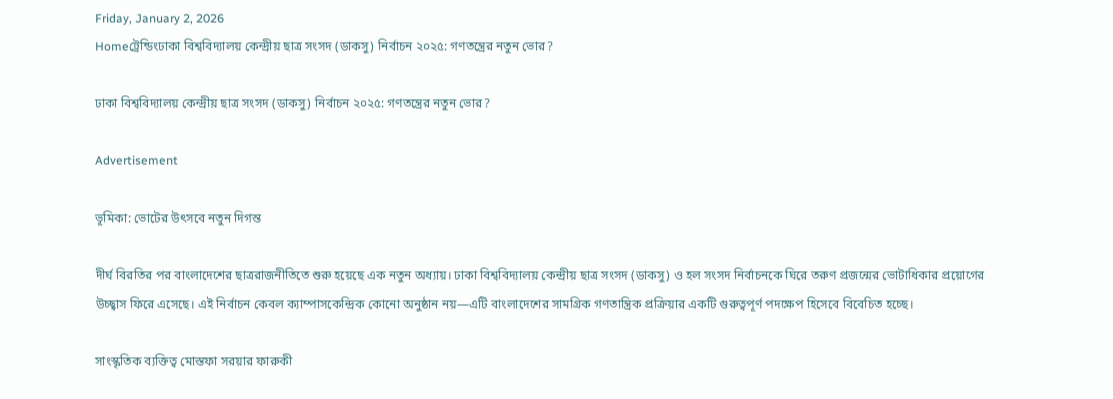Friday, January 2, 2026
Homeট্রেন্ডিংঢাকা বিশ্ববিদ্যালয় কেন্দ্রীয় ছাত্র সংসদ (ডাকসু) নির্বাচন ২০২৫: গণতন্ত্রের নতুন ভোর?

ঢাকা বিশ্ববিদ্যালয় কেন্দ্রীয় ছাত্র সংসদ (ডাকসু) নির্বাচন ২০২৫: গণতন্ত্রের নতুন ভোর?

Advertisement

ভূমিকা: ভোটের উৎসবে নতুন দিগন্ত

দীর্ঘ বিরতির পর বাংলাদেশের ছাত্ররাজনীতিতে শুরু হয়েছে এক নতুন অধ্যায়। ঢাকা বিশ্ববিদ্যালয় কেন্দ্রীয় ছাত্র সংসদ (ডাকসু) ও হল সংসদ নির্বাচনকে ঘিরে তরুণ প্রজন্মের ভোটাধিকার প্রয়োগের উচ্ছ্বাস ফিরে এসেছে। এই নির্বাচন কেবল ক্যাম্পাসকেন্দ্রিক কোনো অনুষ্ঠান নয়—এটি বাংলাদেশের সামগ্রিক গণতান্ত্রিক প্রক্রিয়ার একটি গুরুত্বপূর্ণ পদক্ষেপ হিসেবে বিবেচিত হচ্ছে।

সাংস্কৃতিক ব্যক্তিত্ব মোস্তফা সরয়ার ফারুকী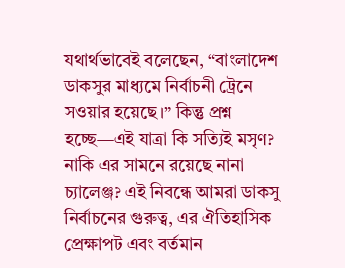যথার্থভাবেই বলেছেন, “বাংলাদেশ ডাকসুর মাধ্যমে নির্বাচনী ট্রেনে সওয়ার হয়েছে।” কিন্তু প্রশ্ন হচ্ছে—এই যাত্রা কি সত্যিই মসৃণ? নাকি এর সামনে রয়েছে নানা চ্যালেঞ্জ? এই নিবন্ধে আমরা ডাকসু নির্বাচনের গুরুত্ব, এর ঐতিহাসিক প্রেক্ষাপট এবং বর্তমান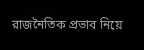রাজনৈতিক প্রভাব নিয়ে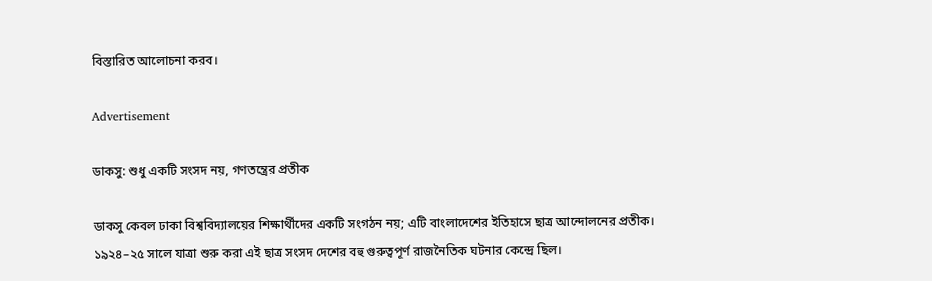বিস্তারিত আলোচনা করব।

Advertisement

ডাকসু: শুধু একটি সংসদ নয়, গণতন্ত্রের প্রতীক

ডাকসু কেবল ঢাকা বিশ্ববিদ্যালয়ের শিক্ষার্থীদের একটি সংগঠন নয়; এটি বাংলাদেশের ইতিহাসে ছাত্র আন্দোলনের প্রতীক। ১৯২৪–২৫ সালে যাত্রা শুরু করা এই ছাত্র সংসদ দেশের বহু গুরুত্বপূর্ণ রাজনৈতিক ঘটনার কেন্দ্রে ছিল।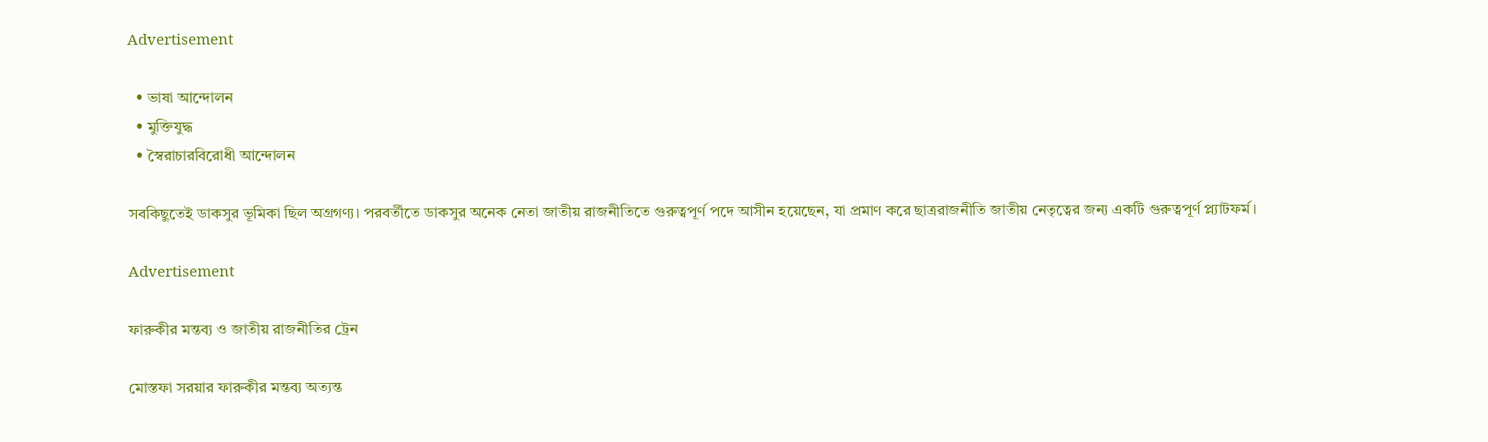Advertisement

  • ভাষা আন্দোলন
  • মুক্তিযুদ্ধ
  • স্বৈরাচারবিরোধী আন্দোলন

সবকিছুতেই ডাকসুর ভূমিকা ছিল অগ্রগণ্য। পরবর্তীতে ডাকসুর অনেক নেতা জাতীয় রাজনীতিতে গুরুত্বপূর্ণ পদে আসীন হয়েছেন, যা প্রমাণ করে ছাত্ররাজনীতি জাতীয় নেতৃত্বের জন্য একটি গুরুত্বপূর্ণ প্ল্যাটফর্ম।

Advertisement

ফারুকীর মন্তব্য ও জাতীয় রাজনীতির ট্রেন

মোস্তফা সরয়ার ফারুকীর মন্তব্য অত্যন্ত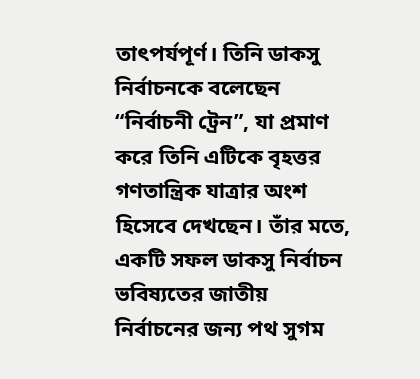তাৎপর্যপূর্ণ। তিনি ডাকসু নির্বাচনকে বলেছেন “নির্বাচনী ট্রেন”, যা প্রমাণ করে তিনি এটিকে বৃহত্তর গণতান্ত্রিক যাত্রার অংশ হিসেবে দেখছেন। তাঁর মতে, একটি সফল ডাকসু নির্বাচন ভবিষ্যতের জাতীয় নির্বাচনের জন্য পথ সুগম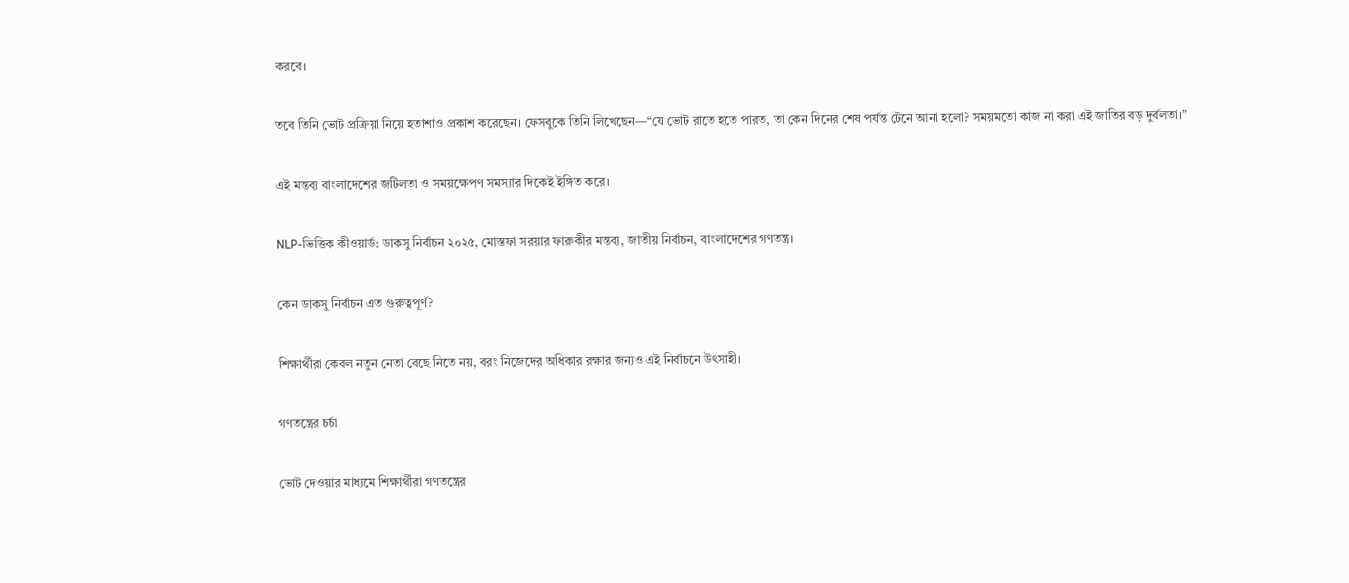করবে।

তবে তিনি ভোট প্রক্রিয়া নিয়ে হতাশাও প্রকাশ করেছেন। ফেসবুকে তিনি লিখেছেন—“যে ভোট রাতে হতে পারত, তা কেন দিনের শেষ পর্যন্ত টেনে আনা হলো? সময়মতো কাজ না করা এই জাতির বড় দুর্বলতা।”

এই মন্তব্য বাংলাদেশের জটিলতা ও সময়ক্ষেপণ সমস্যার দিকেই ইঙ্গিত করে।

NLP-ভিত্তিক কীওয়ার্ড: ডাকসু নির্বাচন ২০২৫, মোস্তফা সরয়ার ফারুকীর মন্তব্য, জাতীয় নির্বাচন, বাংলাদেশের গণতন্ত্র।

কেন ডাকসু নির্বাচন এত গুরুত্বপূর্ণ?

শিক্ষার্থীরা কেবল নতুন নেতা বেছে নিতে নয়, বরং নিজেদের অধিকার রক্ষার জন্যও এই নির্বাচনে উৎসাহী।

গণতন্ত্রের চর্চা

ভোট দেওয়ার মাধ্যমে শিক্ষার্থীরা গণতন্ত্রের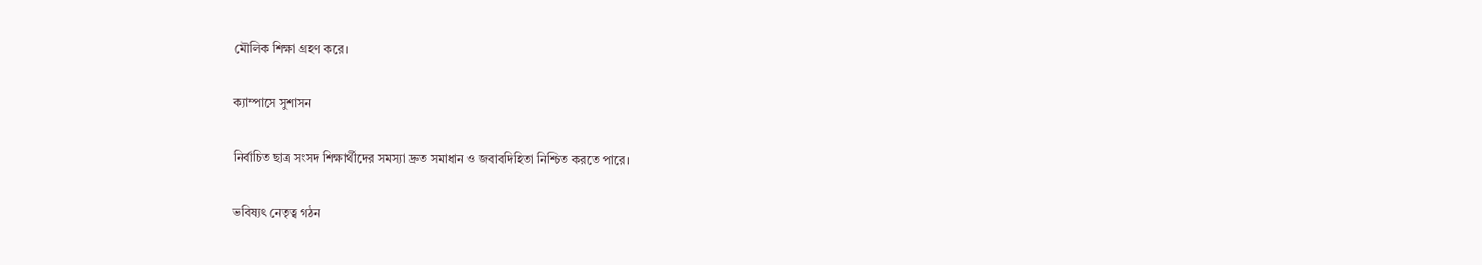মৌলিক শিক্ষা গ্রহণ করে।

ক্যাম্পাসে সুশাসন

নির্বাচিত ছাত্র সংসদ শিক্ষার্থীদের সমস্যা দ্রুত সমাধান ও জবাবদিহিতা নিশ্চিত করতে পারে।

ভবিষ্যৎ নেতৃত্ব গঠন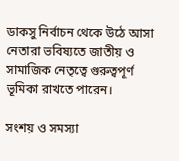ডাকসু নির্বাচন থেকে উঠে আসা নেতারা ভবিষ্যতে জাতীয় ও সামাজিক নেতৃত্বে গুরুত্বপূর্ণ ভূমিকা রাখতে পারেন।

সংশয় ও সমস্যা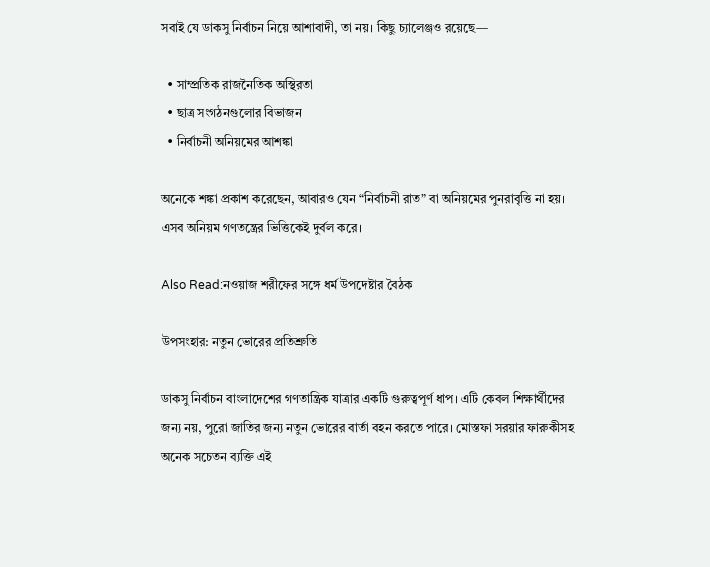সবাই যে ডাকসু নির্বাচন নিয়ে আশাবাদী, তা নয়। কিছু চ্যালেঞ্জও রয়েছে—

  • সাম্প্রতিক রাজনৈতিক অস্থিরতা
  • ছাত্র সংগঠনগুলোর বিভাজন
  • নির্বাচনী অনিয়মের আশঙ্কা

অনেকে শঙ্কা প্রকাশ করেছেন, আবারও যেন “নির্বাচনী রাত” বা অনিয়মের পুনরাবৃত্তি না হয়। এসব অনিয়ম গণতন্ত্রের ভিত্তিকেই দুর্বল করে।

Also Read:নওয়াজ শরীফের সঙ্গে ধর্ম উপদেষ্টার বৈঠক

উপসংহার: নতুন ভোরের প্রতিশ্রুতি

ডাকসু নির্বাচন বাংলাদেশের গণতান্ত্রিক যাত্রার একটি গুরুত্বপূর্ণ ধাপ। এটি কেবল শিক্ষার্থীদের জন্য নয়, পুরো জাতির জন্য নতুন ভোরের বার্তা বহন করতে পারে। মোস্তফা সরয়ার ফারুকীসহ অনেক সচেতন ব্যক্তি এই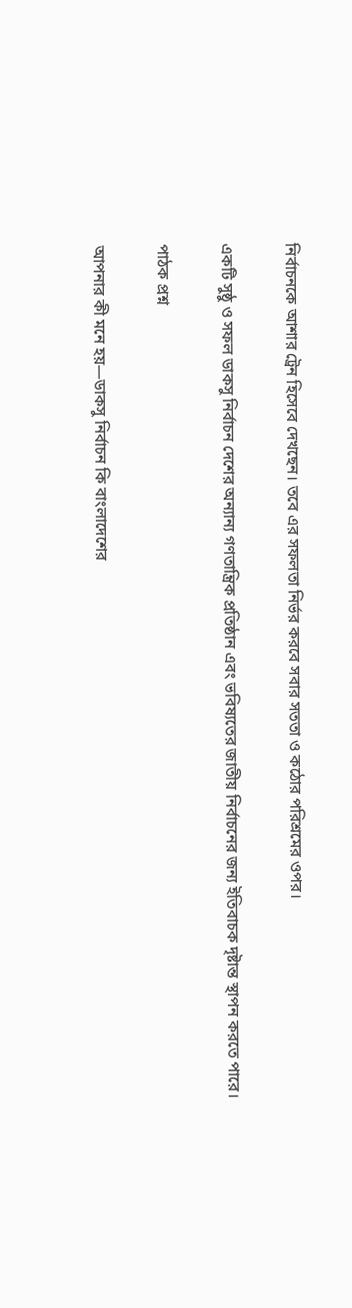নির্বাচনকে আশার ট্রেন হিসেবে দেখছেন। তবে এর সফলতা নির্ভর করবে সবার সততা ও কঠোর পরিশ্রমের ওপর।

একটি সুষ্ঠু ও সফল ডাকসু নির্বাচন দেশের অন্যান্য গণতান্ত্রিক প্রতিষ্ঠান এবং ভবিষ্যতের জাতীয় নির্বাচনের জন্য ইতিবাচক দৃষ্টান্ত স্থাপন করতে পারে।

পাঠক প্রশ্ন

আপনার কী মনে হয়—ডাকসু নির্বাচন কি বাংলাদেশের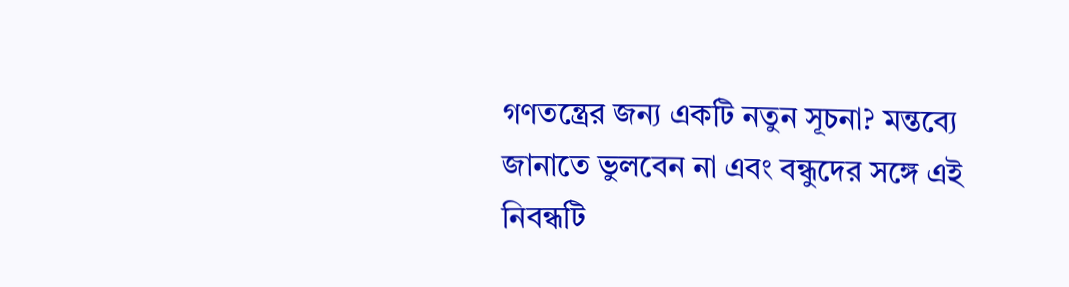গণতন্ত্রের জন্য একটি নতুন সূচনা? মন্তব্যে জানাতে ভুলবেন না এবং বন্ধুদের সঙ্গে এই নিবন্ধটি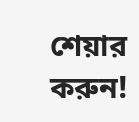শেয়ার করুন!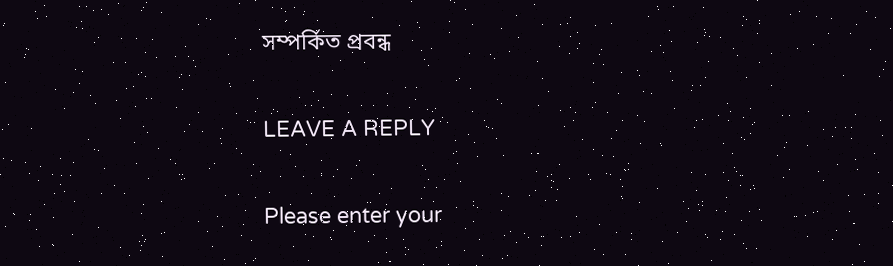সম্পর্কিত প্রবন্ধ

LEAVE A REPLY

Please enter your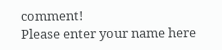comment!
Please enter your name here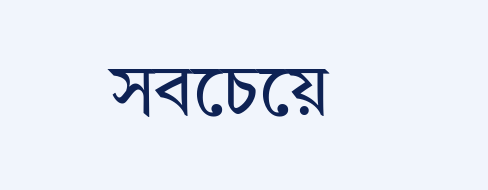সবচেয়ে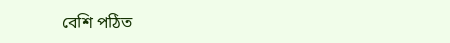বেশি পঠিত